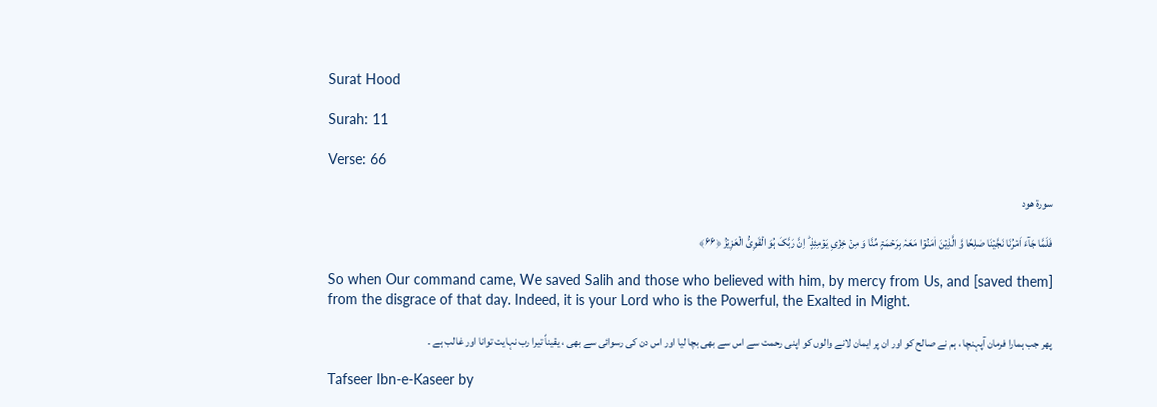Surat Hood

Surah: 11

Verse: 66

سورة هود

فَلَمَّا جَآءَ اَمۡرُنَا نَجَّیۡنَا صٰلِحًا وَّ الَّذِیۡنَ اٰمَنُوۡا مَعَہٗ بِرَحۡمَۃٍ مِّنَّا وَ مِنۡ خِزۡیِ یَوۡمِئِذٍ ؕ اِنَّ رَبَّکَ ہُوَ الۡقَوِیُّ الۡعَزِیۡزُ ﴿۶۶﴾

So when Our command came, We saved Salih and those who believed with him, by mercy from Us, and [saved them] from the disgrace of that day. Indeed, it is your Lord who is the Powerful, the Exalted in Might.

پھر جب ہمارا فرمان آپہنچا ، ہم نے صالح کو اور ان پر ایمان لانے والوں کو اپنی رحمت سے اس سے بھی بچا لیا اور اس دن کی رسوائی سے بھی ، یقیناً تیرا رب نہایت توانا اور غالب ہے ۔

Tafseer Ibn-e-Kaseer by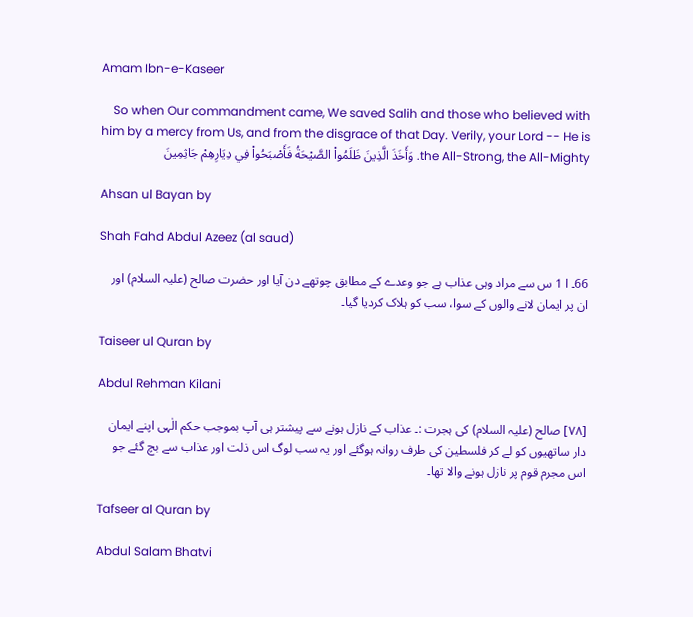Amam Ibn-e-Kaseer

So when Our commandment came, We saved Salih and those who believed with him by a mercy from Us, and from the disgrace of that Day. Verily, your Lord -- He is the All-Strong, the All-Mighty. وَأَخَذَ الَّذِينَ ظَلَمُواْ الصَّيْحَةُ فَأَصْبَحُواْ فِي دِيَارِهِمْ جَاثِمِينَ

Ahsan ul Bayan by

Shah Fahd Abdul Azeez (al saud)

66۔ ا 1 س سے مراد وہی عذاب ہے جو وعدے کے مطابق چوتھے دن آیا اور حضرت صالح (علیہ السلام) اور ان پر ایمان لانے والوں کے سوا، سب کو ہلاک کردیا گیا۔

Taiseer ul Quran by

Abdul Rehman Kilani

[٧٨] صالح (علیہ السلام) کی ہجرت :۔ عذاب کے نازل ہونے سے پیشتر ہی آپ بموجب حکم الٰہی اپنے ایمان دار ساتھیوں کو لے کر فلسطین کی طرف روانہ ہوگئے اور یہ سب لوگ اس ذلت اور عذاب سے بچ گئے جو اس مجرم قوم پر نازل ہونے والا تھا۔

Tafseer al Quran by

Abdul Salam Bhatvi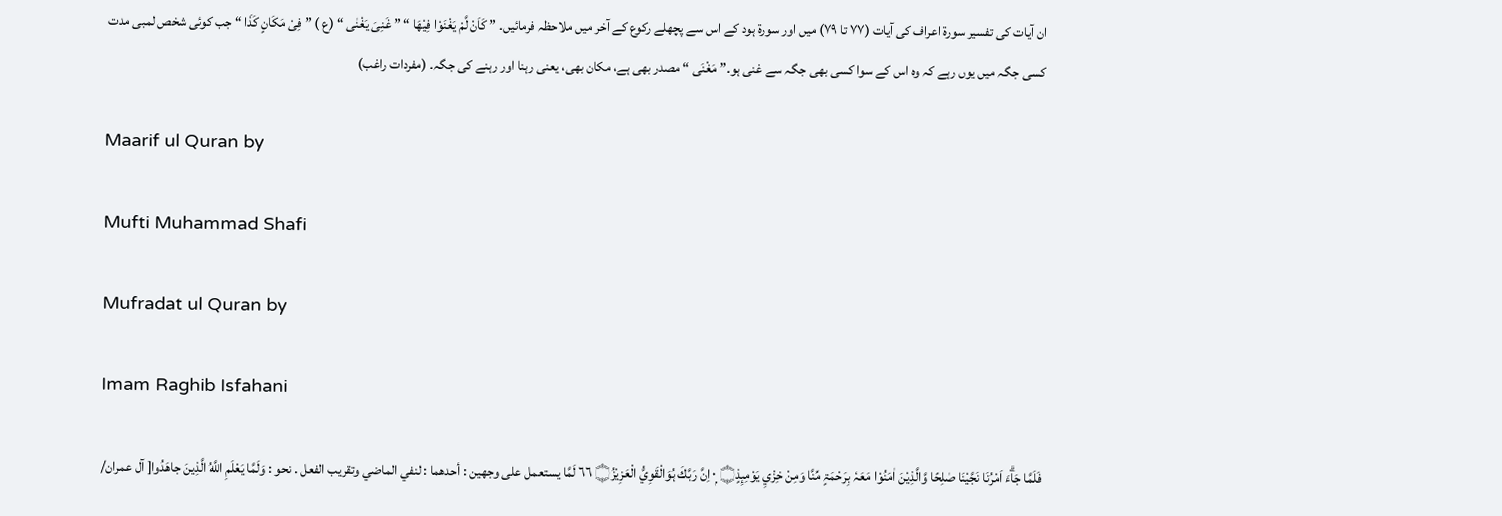ان آیات کی تفسیر سورة اعراف کی آیات (٧٧ تا ٧٩) میں اور سورة ہود کے اس سے پچھلے رکوع کے آخر میں ملاحظہ فرمائیں۔ ” کَاَنْ لَّمْ یَغْنَوْا فِیْھَا “ ” غَنِیَ یَغْنٰی “ (ع ) ” فِیْ مَکَانٍ کَذَا “ جب کوئی شخص لمبی مدت کسی جگہ میں یوں رہے کہ وہ اس کے سوا کسی بھی جگہ سے غنی ہو۔” مَغْنَی “ مصدر بھی ہے، مکان بھی، یعنی رہنا اور رہنے کی جگہ۔ (مفردات راغب)

Maarif ul Quran by

Mufti Muhammad Shafi

Mufradat ul Quran by

Imam Raghib Isfahani

فَلَمَّا جَاۗءَ اَمْرُنَا نَجَّيْنَا صٰلِحًا وَّالَّذِيْنَ اٰمَنُوْا مَعَہٗ بِرَحْمَۃٍ مِّنَّا وَمِنْ خِزْيِ يَوْمِىِٕذٍ۝ ٠ۭ اِنَّ رَبَّكَ ہُوَالْقَوِيُّ الْعَزِيْزُ۝ ٦٦ لَمَّا يستعمل علی وجهين : أحدهما : لنفي الماضي وتقریب الفعل . نحو : وَلَمَّا يَعْلَمِ اللَّهُ الَّذِينَ جاهَدُوا[ آل عمران/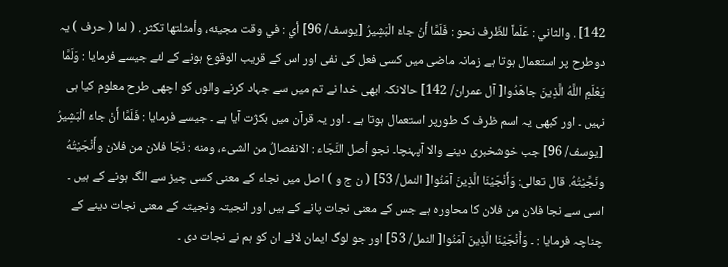142] . والثاني : عَلَماً للظّرف نحو : فَلَمَّا أَنْ جاءَ الْبَشِيرُ [يوسف/ 96] أي : في وقت مجيئه، وأمثلتها تکثر . ( لما ( حرف ) یہ دوطرح پر استعمال ہوتا ہے زمانہ ماضی میں کسی فعل کی نفی اور اس کے قریب الوقوع ہونے کے لئے جیسے فرمایا : وَلَمَّا يَعْلَمِ اللَّهُ الَّذِينَ جاهَدُوا[ آل عمران/ 142] حالانکہ ابھی خدا نے تم میں سے جہاد کرنے والوں کو اچھی طرح معلوم کیا ہی نہیں ۔ اور کبھی یہ اسم ظرف ک طورپر استعمال ہوتا ہے ۔ اور یہ قرآن میں بکژت آیا ہے ۔ جیسے فرمایا : فَلَمَّا أَنْ جاءَ الْبَشِيرُ [يوسف/ 96] جب خوشخبری دینے والا آپہنچا۔ نجو أصل النَّجَاء : الانفصالُ من الشیء، ومنه : نَجَا فلان من فلان وأَنْجَيْتُهُ ونَجَّيْتُهُ. قال تعالی: وَأَنْجَيْنَا الَّذِينَ آمَنُوا[ النمل/ 53] ( ن ج و ) اصل میں نجاء کے معنی کسی چیز سے الگ ہونے کے ہیں ۔ اسی سے نجا فلان من فلان کا محاورہ ہے جس کے معنی نجات پانے کے ہیں اور انجیتہ ونجیتہ کے معنی نجات دینے کے چناچہ فرمایا : ۔ وَأَنْجَيْنَا الَّذِينَ آمَنُوا[ النمل/ 53] اور جو لوگ ایمان لائے ان کو ہم نے نجات دی ۔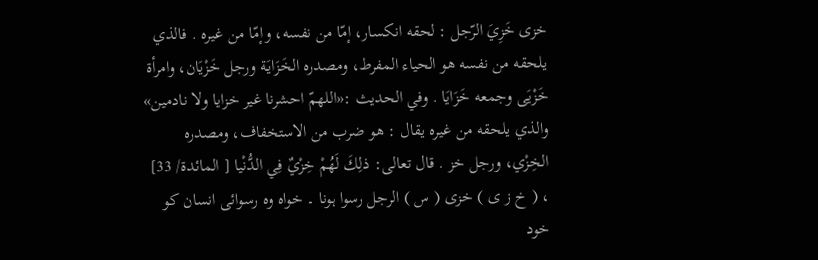خزی خَزِيَ الرّجل : لحقه انکسار، إمّا من نفسه، وإمّا من غيره . فالذي يلحقه من نفسه هو الحیاء المفرط، ومصدره الخَزَايَة ورجل خَزْيَان، وامرأة خَزْيَى وجمعه خَزَايَا . وفي الحدیث :«اللهمّ احشرنا غير خزایا ولا نادمین» والذي يلحقه من غيره يقال : هو ضرب من الاستخفاف، ومصدره الخِزْي، ورجل خز . قال تعالی: ذلِكَ لَهُمْ خِزْيٌ فِي الدُّنْيا [ المائدة/ 33] ، ( خ ز ی ) خزی ( س ) الرجل رسوا ہونا ۔ خواہ وہ رسوائی انسان کو خود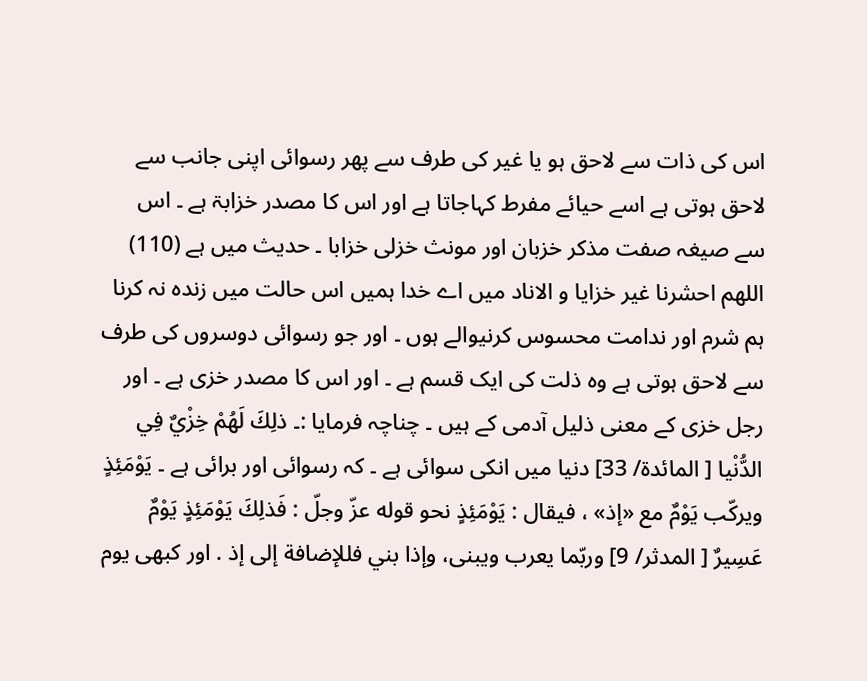اس کی ذات سے لاحق ہو یا غیر کی طرف سے پھر رسوائی اپنی جانب سے لاحق ہوتی ہے اسے حیائے مفرط کہاجاتا ہے اور اس کا مصدر خزابۃ ہے ۔ اس سے صیغہ صفت مذکر خزبان اور مونث خزلی خزابا ۔ حدیث میں ہے (110) اللھم احشرنا غیر خزایا و الاناد میں اے خدا ہمیں اس حالت میں زندہ نہ کرنا ہم شرم اور ندامت محسوس کرنیوالے ہوں ۔ اور جو رسوائی دوسروں کی طرف سے لاحق ہوتی ہے وہ ذلت کی ایک قسم ہے ۔ اور اس کا مصدر خزی ہے ۔ اور رجل خزی کے معنی ذلیل آدمی کے ہیں ۔ چناچہ فرمایا :۔ ذلِكَ لَهُمْ خِزْيٌ فِي الدُّنْيا [ المائدة/ 33] دنیا میں انکی سوائی ہے ۔ کہ رسوائی اور برائی ہے ۔ يَوْمَئِذٍ ويركّب يَوْمٌ مع «إذ» ، فيقال : يَوْمَئِذٍ نحو قوله عزّ وجلّ : فَذلِكَ يَوْمَئِذٍ يَوْمٌ عَسِيرٌ [ المدثر/ 9] وربّما يعرب ويبنی، وإذا بني فللإضافة إلى إذ . اور کبھی یوم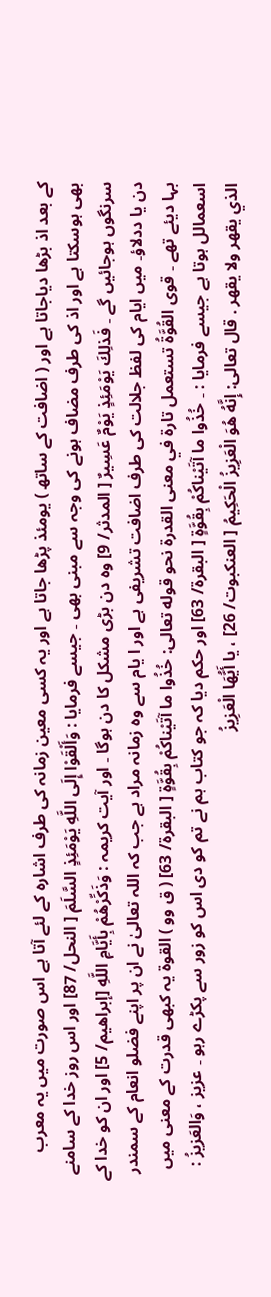کے بعد اذ بڑھا دیاجاتا ہے اور ( اضافت کے ساتھ ) یومئذ پڑھا جاتا ہے اور یہ کسی معین زمانہ کی طرف اشارہ کے لئے آتا ہے اس صورت میں یہ معرب بھی ہوسکتا ہے اور اذ کی طرف مضاف ہونے کی وجہ سے مبنی بھی ۔ جیسے فرمایا : وَأَلْقَوْا إِلَى اللَّهِ يَوْمَئِذٍ السَّلَمَ [ النحل/ 87] اور اس روز خدا کے سامنے سرنگوں ہوجائیں گے ۔ فَذلِكَ يَوْمَئِذٍ يَوْمٌ عَسِيرٌ [ المدثر/ 9] وہ دن بڑی مشکل کا دن ہوگا ۔ اور آیت کریمہ : وَذَكِّرْهُمْ بِأَيَّامِ اللَّهِ [إبراهيم/ 5] اور ان کو خدا کے دن یا ددلاؤ۔ میں ایام کی لفظ جلالت کی طرف اضافت تشریفی ہے اور ا یام سے وہ زمانہ مراد ہے جب کہ اللہ تعالیٰ نے ان پر اپنے فضلو انعام کے سمندر بہا دیئے تھے ۔ قوی القُوَّةُ تستعمل تارة في معنی القدرة نحو قوله تعالی: خُذُوا ما آتَيْناكُمْ بِقُوَّةٍ [ البقرة/ 63] ( ق وو ) القوۃ یہ کبھی قدرت کے معنی میں اسعمالل ہوتا ہے جیسے فرمایا : ۔ خُذُوا ما آتَيْناكُمْ بِقُوَّةٍ [ البقرة/ 63] اور حکم دیا کہ جو کتاب ہم نے تم کو دی اس کو زور سے پکڑے رہو ۔ عزیز ، وَالعَزيزُ : الذي يقهر ولا يقهر . قال تعالی: إِنَّهُ هُوَ الْعَزِيزُ الْحَكِيمُ [ العنکبوت/ 26] ، يا أَيُّهَا الْعَزِيزُ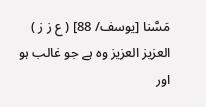مَسَّنا [يوسف/ 88] ( ع ز ز ) العزیز العزیز وہ ہے جو غالب ہو اور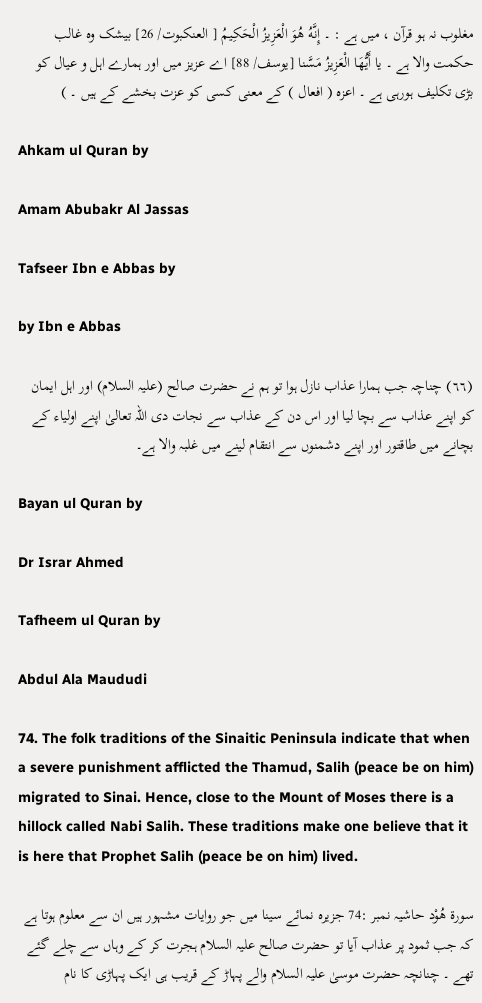مغلوب نہ ہو قرآن ، میں ہے : ۔ إِنَّهُ هُوَ الْعَزِيزُ الْحَكِيمُ [ العنکبوت/ 26] بیشک وہ غالب حکمت والا ہے ۔ يا أَيُّهَا الْعَزِيزُ مَسَّنا [يوسف/ 88] اے عزیز میں اور ہمارے اہل و عیال کو بڑی تکلیف ہورہی ہے ۔ اعزہ ( افعال ) کے معنی کسی کو عزت بخشے کے ہیں ۔ )

Ahkam ul Quran by

Amam Abubakr Al Jassas

Tafseer Ibn e Abbas by

by Ibn e Abbas

(٦٦) چناچہ جب ہمارا عذاب نازل ہوا تو ہم نے حضرت صالح (علیہ السلام) اور اہل ایمان کو اپنے عذاب سے بچا لیا اور اس دن کے عذاب سے نجات دی اللہ تعالیٰ اپنے اولیاء کے بچانے میں طاقتور اور اپنے دشمنوں سے انتقام لینے میں غلبہ والا ہے۔

Bayan ul Quran by

Dr Israr Ahmed

Tafheem ul Quran by

Abdul Ala Maududi

74. The folk traditions of the Sinaitic Peninsula indicate that when a severe punishment afflicted the Thamud, Salih (peace be on him) migrated to Sinai. Hence, close to the Mount of Moses there is a hillock called Nabi Salih. These traditions make one believe that it is here that Prophet Salih (peace be on him) lived.

سورة هُوْد حاشیہ نمبر :74 جزیرہ نمائے سینا میں جو روایات مشہور ہیں ان سے معلوم ہوتا ہے کہ جب ثمود پر عذاب آیا تو حضرت صالح علیہ السلام ہجرت کر کے وہاں سے چلے گئے تھے ۔ چنانچہ حضرت موسیٰ علیہ السلام والے پہاڑ کے قریب ہی ایک پہاڑی کا نام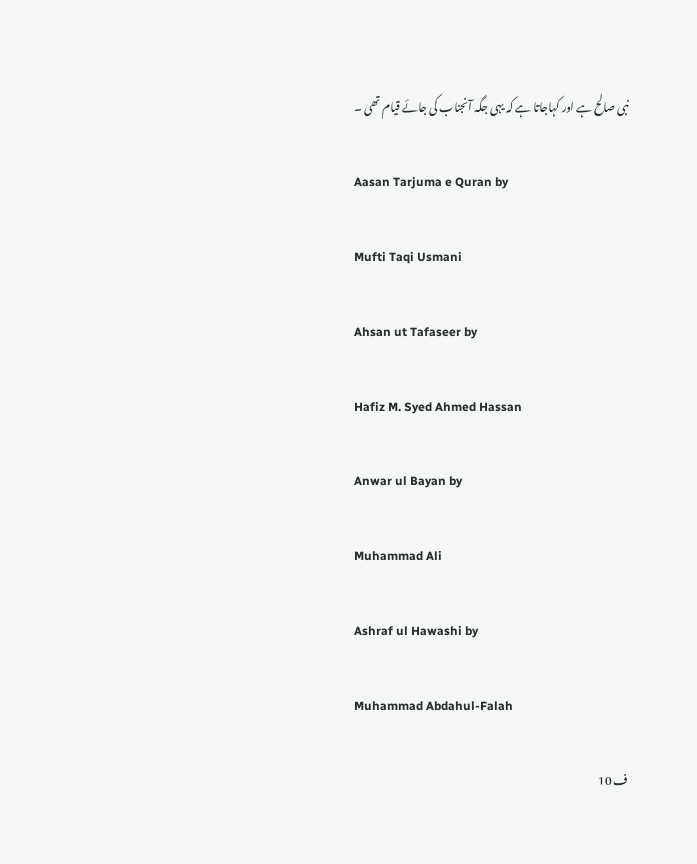نبی صالح ہے اور کہاجاتا ہے کہ یہی جگہ آنجناب کی جائے قیام تھی ۔

Aasan Tarjuma e Quran by

Mufti Taqi Usmani

Ahsan ut Tafaseer by

Hafiz M. Syed Ahmed Hassan

Anwar ul Bayan by

Muhammad Ali

Ashraf ul Hawashi by

Muhammad Abdahul-Falah

ف 10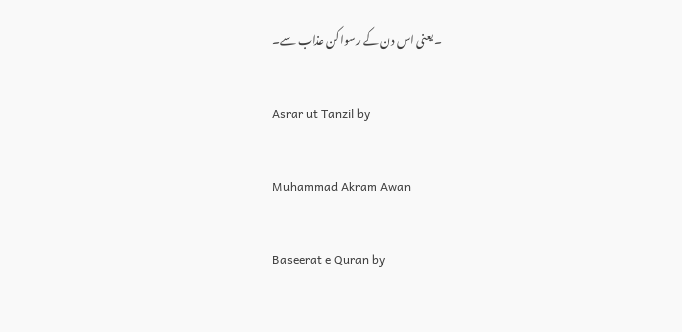۔ یعنی اس دن کے رسوا کن عذاب سے۔

Asrar ut Tanzil by

Muhammad Akram Awan

Baseerat e Quran by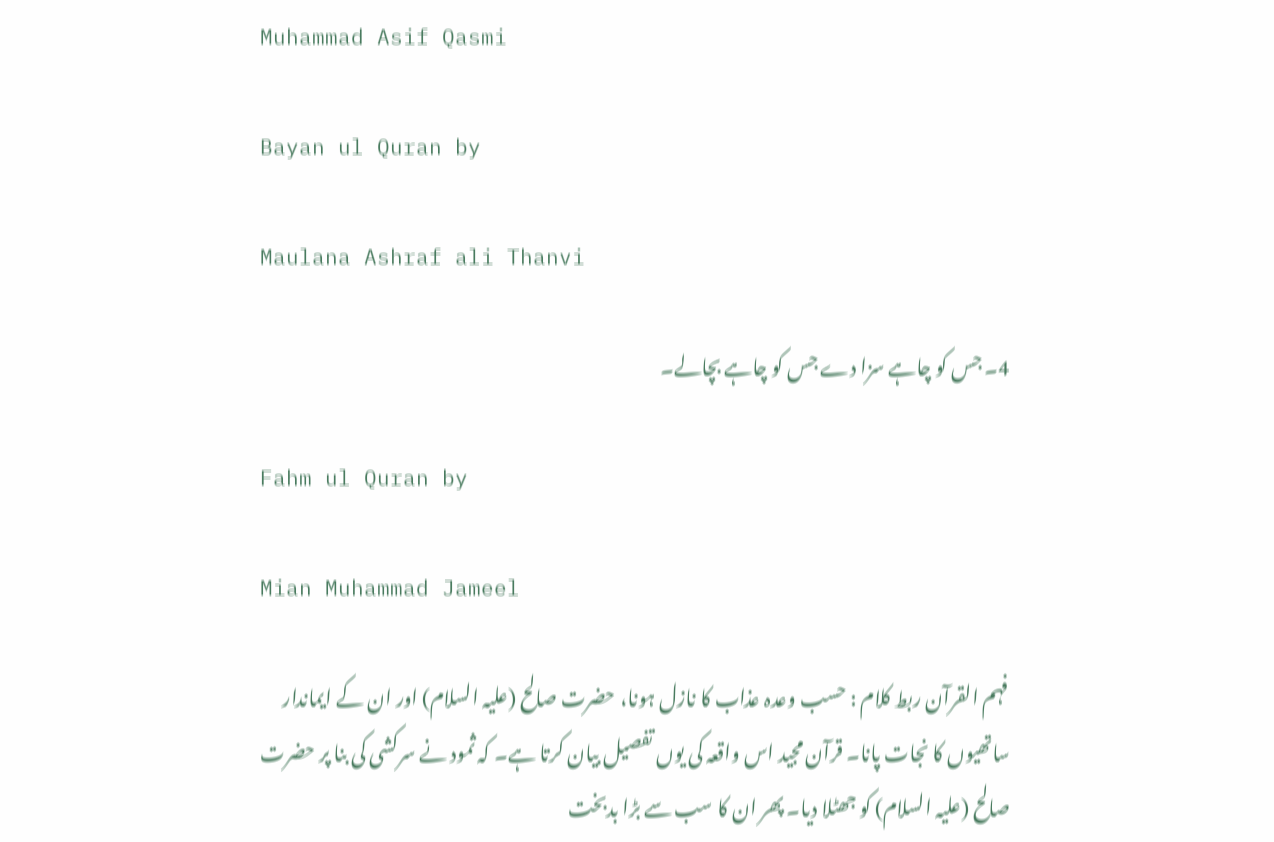Muhammad Asif Qasmi

Bayan ul Quran by

Maulana Ashraf ali Thanvi

4۔ جس کو چاہے سزا دے جس کو چاہے بچالے۔

Fahm ul Quran by

Mian Muhammad Jameel

فہم القرآن ربط کلام : حسب وعدہ عذاب کا نازل ہونا، حضرت صالح (علیہ السلام) اور ان کے ایماندار ساتھیوں کا نجات پانا۔ قرآن مجید اس واقعہ کی یوں تفصیل بیان کرتا ہے۔ کہ ثمود نے سرکشی کی بنا پر حضرت صالح (علیہ السلام) کو جھٹلا دیا۔ پھر ان کا سب سے بڑا بدبخت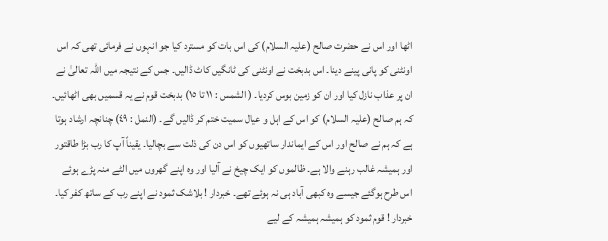اٹھا اور اس نے حضرت صالح (علیہ السلام) کی اس بات کو مسترد کیا جو انہوں نے فرمائی تھی کہ اس اونٹنی کو پانی پینے دینا۔ اس بدبخت نے اونٹنی کی ٹانگیں کاٹ ڈالیں۔ جس کے نتیجہ میں اللہ تعالیٰ نے ان پر عذاب نازل کیا اور ان کو زمین بوس کردیا۔ ( الشمس : ١١ تا ١٥) بدبخت قوم نے یہ قسمیں بھی اٹھائیں۔ کہ ہم صالح (علیہ السلام) کو اس کے اہل و عیال سمیت ختم کر ڈالیں گے۔ (النمل : ٤٩) چنانچہ ارشاد ہوتا ہے کہ ہم نے صالح اور اس کے ایماندار ساتھیوں کو اس دن کی ذلت سے بچالیا۔ یقیناً آپ کا رب بڑا طاقتور اور ہمیشہ غالب رہنے والا ہے۔ ظالموں کو ایک چیخ نے آلیا اور وہ اپنے گھروں میں الٹے منہ پڑے ہوئے اس طرح ہوگئے جیسے وہ کبھی آباد ہی نہ ہوئے تھے۔ خبردار ! بلاشک ثمود نے اپنے رب کے ساتھ کفر کیا۔ خبردار ! قوم ثمود کو ہمیشہ ہمیشہ کے لیے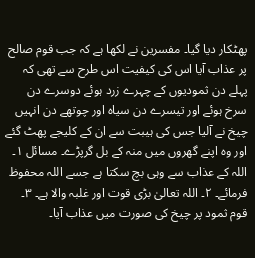پھٹکار دیا گیا۔ مفسرین نے لکھا ہے کہ جب قوم صالح پر عذاب آیا اس کی کیفیت اس طرح سے تھی کہ پہلے دن ثمودیوں کے چہرے زرد ہوئے دوسرے دن سرخ ہوئے اور تیسرے دن سیاہ اور چوتھے دن انہیں چیخ نے آلیا جس کی ہیبت سے ان کے کلیجے پھٹ گئے اور وہ اپنے گھروں میں منہ کے بل گرپڑے۔ مسائل ١۔ اللہ کے عذاب سے وہی بچ سکتا ہے جسے اللہ محفوظ فرمائے۔ ٢۔ اللہ تعالیٰ بڑی قوت اور غلبہ والا ہے۔ ٣۔ قوم ثمود پر چیخ کی صورت میں عذاب آیا۔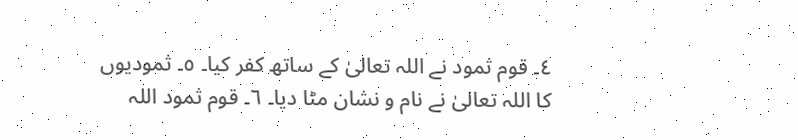٤۔ قوم ثمود نے اللہ تعالیٰ کے ساتھ کفر کیا۔ ٥۔ ثمودیوں کا اللہ تعالیٰ نے نام و نشان مٹا دیا۔ ٦۔ قوم ثمود اللہ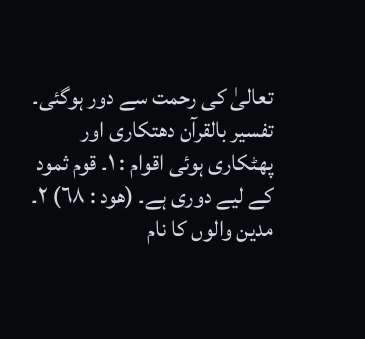تعالیٰ کی رحمت سے دور ہوگئی۔ تفسیر بالقرآن دھتکاری اور پھٹکاری ہوئی اقوام : ١۔ قوم ثمود کے لیے دوری ہے۔ (ھود : ٦٨) ٢۔ مدین والوں کا نام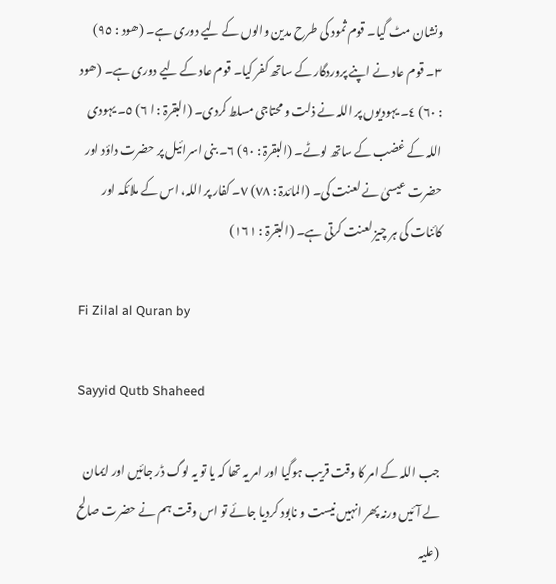ونشان مٹ گیا۔ قوم ثمود کی طرح مدین والوں کے لیے دوری ہے۔ (ھود : ٩٥) ٣۔ قوم عاد نے اپنے پروردگار کے ساتھ کفر کیا۔ قوم عاد کے لیے دوری ہے۔ (ھود : ٦٠) ٤۔ یہودیوں پر اللہ نے ذلت و محتاجی مسلط کردی۔ (البقرۃ : ا ٦) ٥۔ یہودی اللہ کے غضب کے ساتھ لوٹے۔ (البقرۃ : ٩٠) ٦۔ بنی اسرائیل پر حضرت داؤد اور حضرت عیسیٰ نے لعنت کی۔ (المائدۃ : ٧٨) ٧۔ کفار پر اللہ، اس کے ملائکہ اور کائنات کی ہر چیز لعنت کرتی ہے۔ (البقرۃ : ١٦١)

Fi Zilal al Quran by

Sayyid Qutb Shaheed

جب اللہ کے امر کا وقت قریب ہوگیا اور امر یہ تھا کہ یا تو یہ لوگ ڈر جائیں اور ایمان لے آئیں ورنہ پھر انہیں نیست و نابود کردیا جائے تو اس وقت ہم نے حضرت صالح (علیہ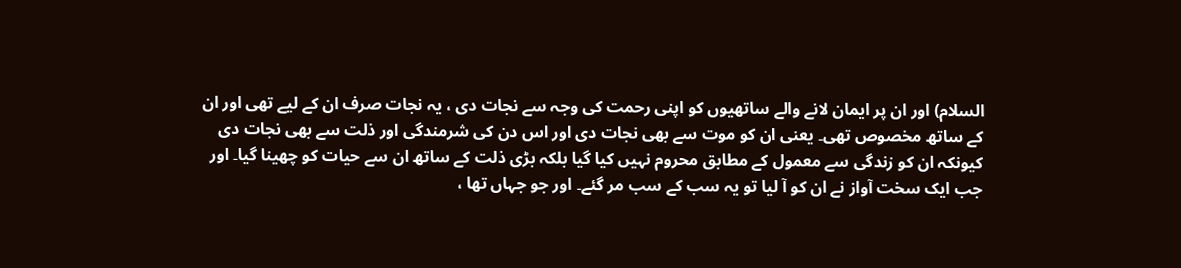السلام) اور ان پر ایمان لانے والے ساتھیوں کو اپنی رحمت کی وجہ سے نجات دی ، یہ نجات صرف ان کے لیے تھی اور ان کے ساتھ مخصوص تھی۔ یعنی ان کو موت سے بھی نجات دی اور اس دن کی شرمندگی اور ذلت سے بھی نجات دی کیونکہ ان کو زندگی سے معمول کے مطابق محروم نہیں کیا گیا بلکہ بڑی ذلت کے ساتھ ان سے حیات کو چھینا گیا۔ اور جب ایک سخت آواز نے ان کو آ لیا تو یہ سب کے سب مر گئے۔ اور جو جہاں تھا ،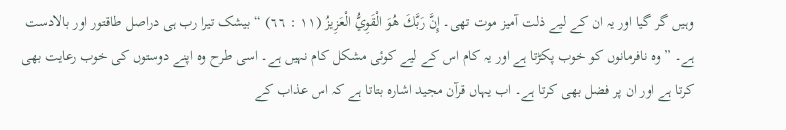وہیں گر گیا اور یہ ان کے لیے ذلت آمیز موت تھی۔ إِنَّ رَبَّكَ هُوَ الْقَوِيُّ الْعَزِيزُ (١١ : ٦٦) “ بیشک تیرا رب ہی دراصل طاقتور اور بالادست ہے۔ ” وہ نافرمانوں کو خوب پکڑتا ہے اور یہ کام اس کے لیے کوئی مشکل کام نہیں ہے۔ اسی طرح وہ اپنے دوستوں کی خوب رعایت بھی کرتا ہے اور ان پر فضل بھی کرتا ہے۔ اب یہاں قرآن مجید اشارہ بتاتا ہے کہ اس عذاب کے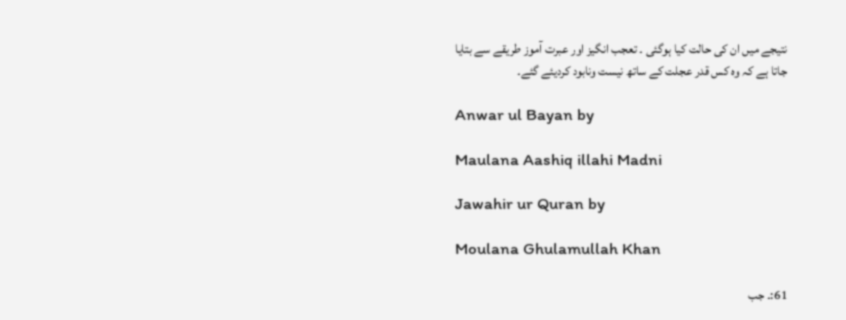نتیجے میں ان کی حالت کیا ہوگئی ۔ تعجب انگیز اور عبرت آموز طریقے سے بتایا جاتا ہے کہ وہ کس قدر عجلت کے ساتھ نیست ونابود کردیئے گئے۔

Anwar ul Bayan by

Maulana Aashiq illahi Madni

Jawahir ur Quran by

Moulana Ghulamullah Khan

61:۔ جب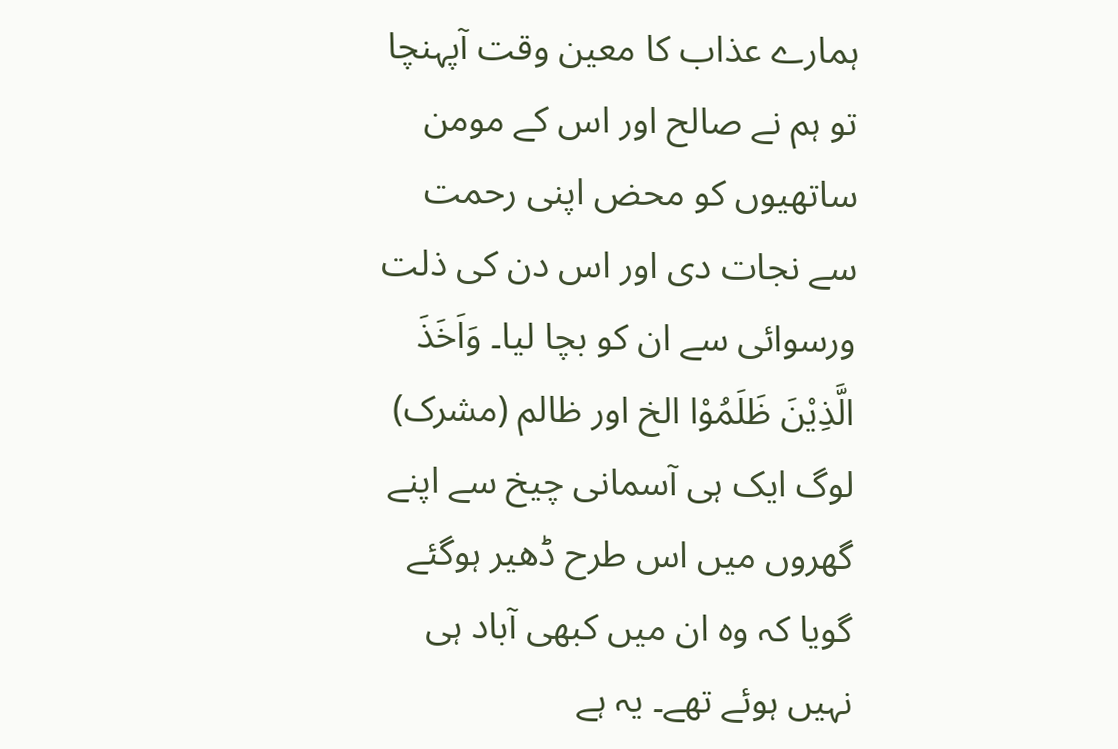ہمارے عذاب کا معین وقت آپہنچا تو ہم نے صالح اور اس کے مومن ساتھیوں کو محض اپنی رحمت سے نجات دی اور اس دن کی ذلت ورسوائی سے ان کو بچا لیا۔ وَاَخَذَ الَّذِیْنَ ظَلَمُوْا الخ اور ظالم (مشرک) لوگ ایک ہی آسمانی چیخ سے اپنے گھروں میں اس طرح ڈھیر ہوگئے گویا کہ وہ ان میں کبھی آباد ہی نہیں ہوئے تھے۔ یہ ہے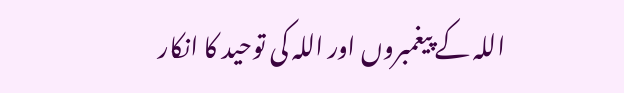اللہ کے پیغمبروں اور اللہ کی توحید کا انکار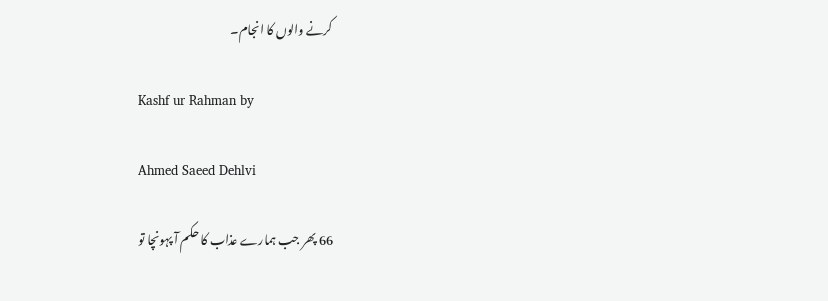کرنے والوں کا انجام۔

Kashf ur Rahman by

Ahmed Saeed Dehlvi

66 پھر جب ہمارے عذاب کا حکم آ پہونچا تو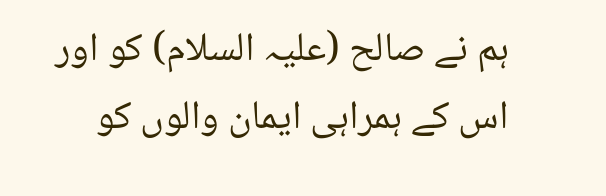ہم نے صالح (علیہ السلام) کو اور اس کے ہمراہی ایمان والوں کو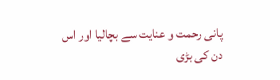پانی رحمت و عنایت سے بچالیا اور اس دن کی بڑی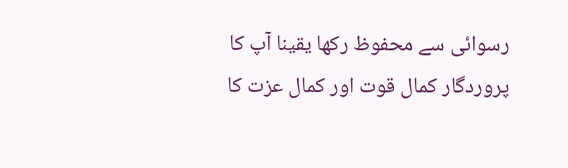رسوائی سے محفوظ رکھا یقینا آپ کا پروردگار کمال قوت اور کمال عزت کا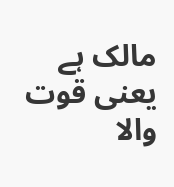مالک ہے یعنی قوت والا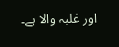اور غلبہ والا ہے۔